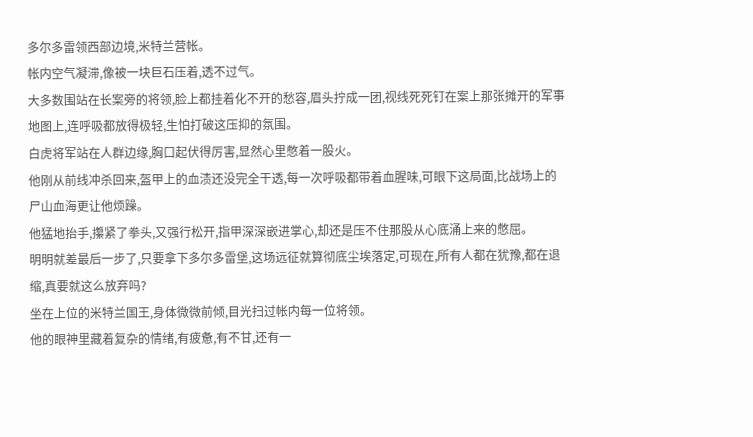多尔多雷领西部边境,米特兰营帐。
帐内空气凝滞,像被一块巨石压着,透不过气。
大多数围站在长案旁的将领,脸上都挂着化不开的愁容,眉头拧成一团,视线死死钉在案上那张摊开的军事地图上,连呼吸都放得极轻,生怕打破这压抑的氛围。
白虎将军站在人群边缘,胸口起伏得厉害,显然心里憋着一股火。
他刚从前线冲杀回来,盔甲上的血渍还没完全干透,每一次呼吸都带着血腥味,可眼下这局面,比战场上的尸山血海更让他烦躁。
他猛地抬手,攥紧了拳头,又强行松开,指甲深深嵌进掌心,却还是压不住那股从心底涌上来的憋屈。
明明就差最后一步了,只要拿下多尔多雷堡,这场远征就算彻底尘埃落定,可现在,所有人都在犹豫,都在退缩,真要就这么放弃吗?
坐在上位的米特兰国王,身体微微前倾,目光扫过帐内每一位将领。
他的眼神里藏着复杂的情绪,有疲惫,有不甘,还有一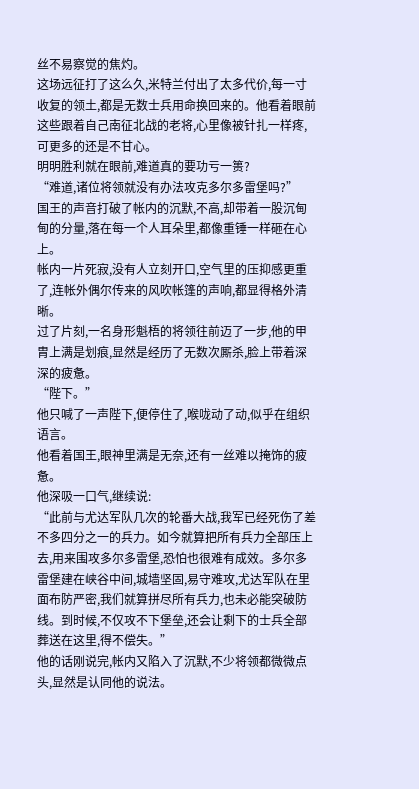丝不易察觉的焦灼。
这场远征打了这么久,米特兰付出了太多代价,每一寸收复的领土,都是无数士兵用命换回来的。他看着眼前这些跟着自己南征北战的老将,心里像被针扎一样疼,可更多的还是不甘心。
明明胜利就在眼前,难道真的要功亏一篑?
“难道,诸位将领就没有办法攻克多尔多雷堡吗?”
国王的声音打破了帐内的沉默,不高,却带着一股沉甸甸的分量,落在每一个人耳朵里,都像重锤一样砸在心上。
帐内一片死寂,没有人立刻开口,空气里的压抑感更重了,连帐外偶尔传来的风吹帐篷的声响,都显得格外清晰。
过了片刻,一名身形魁梧的将领往前迈了一步,他的甲胄上满是划痕,显然是经历了无数次厮杀,脸上带着深深的疲惫。
“陛下。”
他只喊了一声陛下,便停住了,喉咙动了动,似乎在组织语言。
他看着国王,眼神里满是无奈,还有一丝难以掩饰的疲惫。
他深吸一口气,继续说:
“此前与尤达军队几次的轮番大战,我军已经死伤了差不多四分之一的兵力。如今就算把所有兵力全部压上去,用来围攻多尔多雷堡,恐怕也很难有成效。多尔多雷堡建在峡谷中间,城墙坚固,易守难攻,尤达军队在里面布防严密,我们就算拼尽所有兵力,也未必能突破防线。到时候,不仅攻不下堡垒,还会让剩下的士兵全部葬送在这里,得不偿失。”
他的话刚说完,帐内又陷入了沉默,不少将领都微微点头,显然是认同他的说法。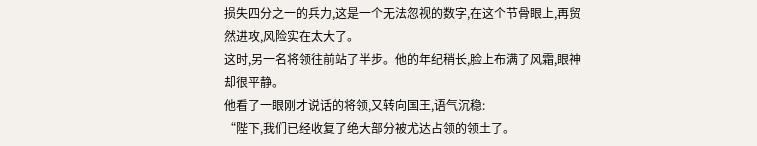损失四分之一的兵力,这是一个无法忽视的数字,在这个节骨眼上,再贸然进攻,风险实在太大了。
这时,另一名将领往前站了半步。他的年纪稍长,脸上布满了风霜,眼神却很平静。
他看了一眼刚才说话的将领,又转向国王,语气沉稳:
“陛下,我们已经收复了绝大部分被尤达占领的领土了。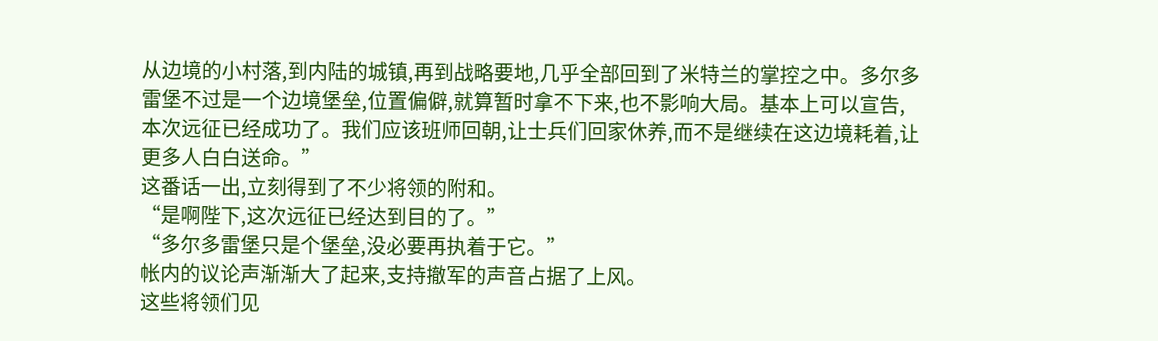从边境的小村落,到内陆的城镇,再到战略要地,几乎全部回到了米特兰的掌控之中。多尔多雷堡不过是一个边境堡垒,位置偏僻,就算暂时拿不下来,也不影响大局。基本上可以宣告,本次远征已经成功了。我们应该班师回朝,让士兵们回家休养,而不是继续在这边境耗着,让更多人白白送命。”
这番话一出,立刻得到了不少将领的附和。
“是啊陛下,这次远征已经达到目的了。”
“多尔多雷堡只是个堡垒,没必要再执着于它。”
帐内的议论声渐渐大了起来,支持撤军的声音占据了上风。
这些将领们见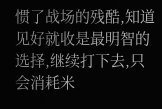惯了战场的残酷,知道见好就收是最明智的选择,继续打下去,只会消耗米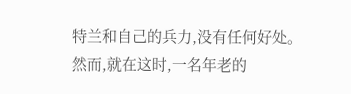特兰和自己的兵力,没有任何好处。
然而,就在这时,一名年老的